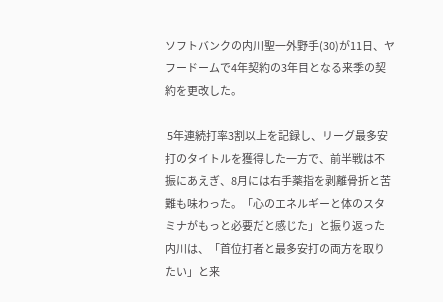ソフトバンクの内川聖一外野手(30)が11日、ヤフードームで4年契約の3年目となる来季の契約を更改した。

 5年連続打率3割以上を記録し、リーグ最多安打のタイトルを獲得した一方で、前半戦は不振にあえぎ、8月には右手薬指を剥離骨折と苦難も味わった。「心のエネルギーと体のスタミナがもっと必要だと感じた」と振り返った内川は、「首位打者と最多安打の両方を取りたい」と来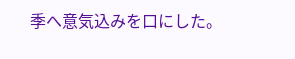季へ意気込みを口にした。